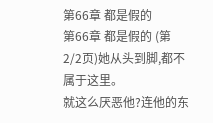第66章 都是假的
第66章 都是假的 (第2/2页)她从头到脚,都不属于这里。
就这么厌恶他?连他的东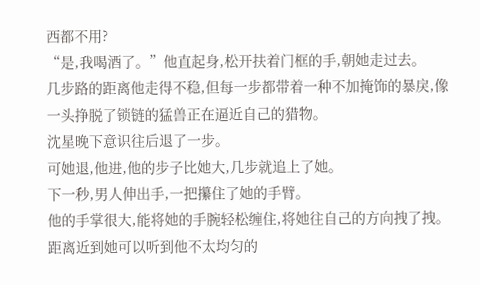西都不用?
“是,我喝酒了。”他直起身,松开扶着门框的手,朝她走过去。
几步路的距离他走得不稳,但每一步都带着一种不加掩饰的暴戾,像一头挣脱了锁链的猛兽正在逼近自己的猎物。
沈星晚下意识往后退了一步。
可她退,他进,他的步子比她大,几步就追上了她。
下一秒,男人伸出手,一把攥住了她的手臂。
他的手掌很大,能将她的手腕轻松缠住,将她往自己的方向拽了拽。
距离近到她可以听到他不太均匀的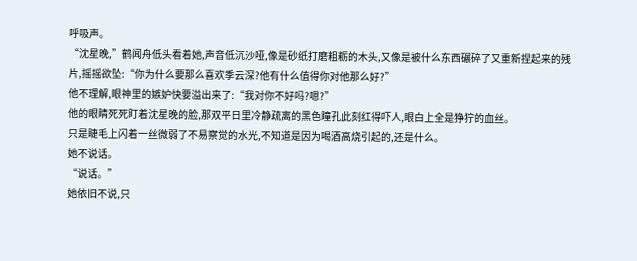呼吸声。
“沈星晚,”鹤闻舟低头看着她,声音低沉沙哑,像是砂纸打磨粗粝的木头,又像是被什么东西碾碎了又重新捏起来的残片,摇摇欲坠:“你为什么要那么喜欢季云深?他有什么值得你对他那么好?”
他不理解,眼神里的嫉妒快要溢出来了:“我对你不好吗?嗯?”
他的眼睛死死盯着沈星晚的脸,那双平日里冷静疏离的黑色瞳孔此刻红得吓人,眼白上全是狰狞的血丝。
只是睫毛上闪着一丝微弱了不易察觉的水光,不知道是因为喝酒高烧引起的,还是什么。
她不说话。
“说话。”
她依旧不说,只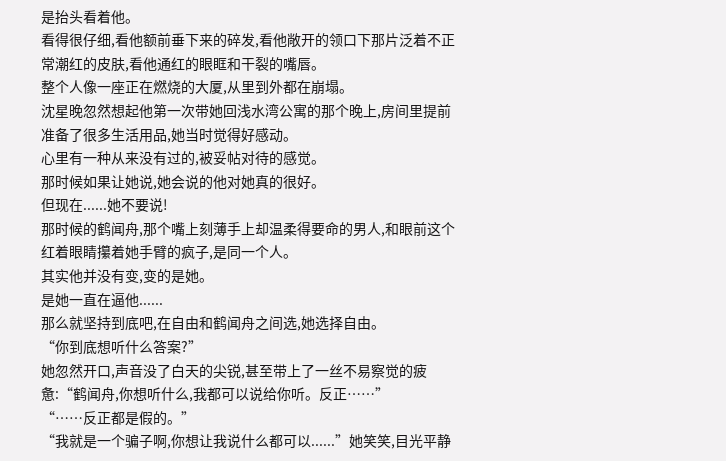是抬头看着他。
看得很仔细,看他额前垂下来的碎发,看他敞开的领口下那片泛着不正常潮红的皮肤,看他通红的眼眶和干裂的嘴唇。
整个人像一座正在燃烧的大厦,从里到外都在崩塌。
沈星晚忽然想起他第一次带她回浅水湾公寓的那个晚上,房间里提前准备了很多生活用品,她当时觉得好感动。
心里有一种从来没有过的,被妥帖对待的感觉。
那时候如果让她说,她会说的他对她真的很好。
但现在......她不要说!
那时候的鹤闻舟,那个嘴上刻薄手上却温柔得要命的男人,和眼前这个红着眼睛攥着她手臂的疯子,是同一个人。
其实他并没有变,变的是她。
是她一直在逼他......
那么就坚持到底吧,在自由和鹤闻舟之间选,她选择自由。
“你到底想听什么答案?”
她忽然开口,声音没了白天的尖锐,甚至带上了一丝不易察觉的疲惫:“鹤闻舟,你想听什么,我都可以说给你听。反正……”
“……反正都是假的。”
“我就是一个骗子啊,你想让我说什么都可以......”她笑笑,目光平静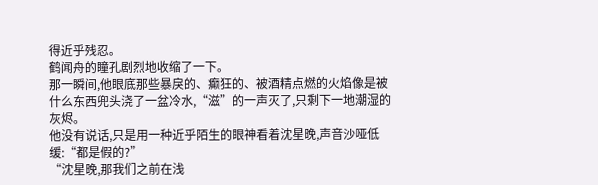得近乎残忍。
鹤闻舟的瞳孔剧烈地收缩了一下。
那一瞬间,他眼底那些暴戾的、癫狂的、被酒精点燃的火焰像是被什么东西兜头浇了一盆冷水,“滋”的一声灭了,只剩下一地潮湿的灰烬。
他没有说话,只是用一种近乎陌生的眼神看着沈星晚,声音沙哑低缓:“都是假的?”
“沈星晚,那我们之前在浅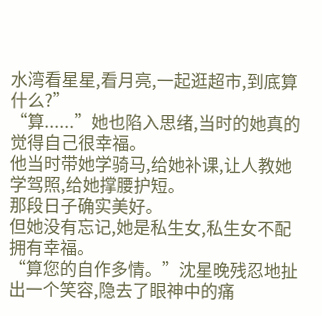水湾看星星,看月亮,一起逛超市,到底算什么?”
“算......”她也陷入思绪,当时的她真的觉得自己很幸福。
他当时带她学骑马,给她补课,让人教她学驾照,给她撑腰护短。
那段日子确实美好。
但她没有忘记,她是私生女,私生女不配拥有幸福。
“算您的自作多情。”沈星晚残忍地扯出一个笑容,隐去了眼神中的痛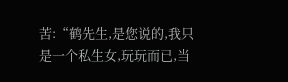苦:“鹤先生,是您说的,我只是一个私生女,玩玩而已,当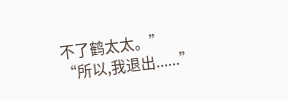不了鹤太太。”
“所以,我退出......”